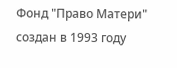Фонд "Право Матери" создан в 1993 году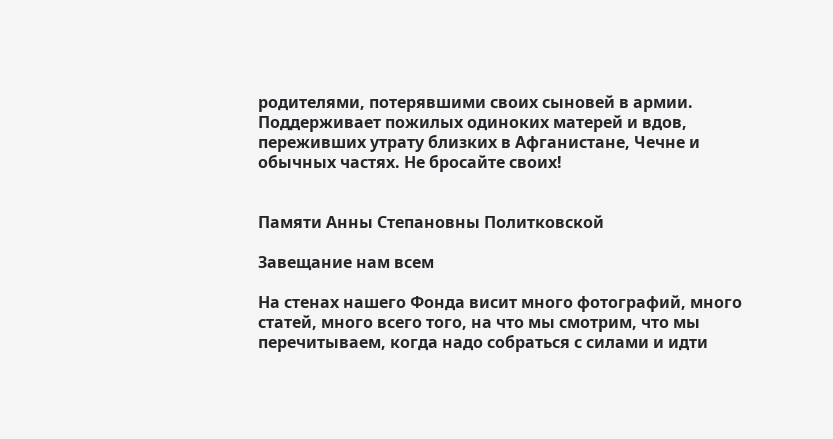родителями, потерявшими своих сыновей в армии. Поддерживает пожилых одиноких матерей и вдов, переживших утрату близких в Афганистане, Чечне и обычных частях. Не бросайте своих!


Памяти Анны Степановны Политковской

Завещание нам всем

На стенах нашего Фонда висит много фотографий, много статей, много всего того, на что мы смотрим, что мы перечитываем, когда надо собраться с силами и идти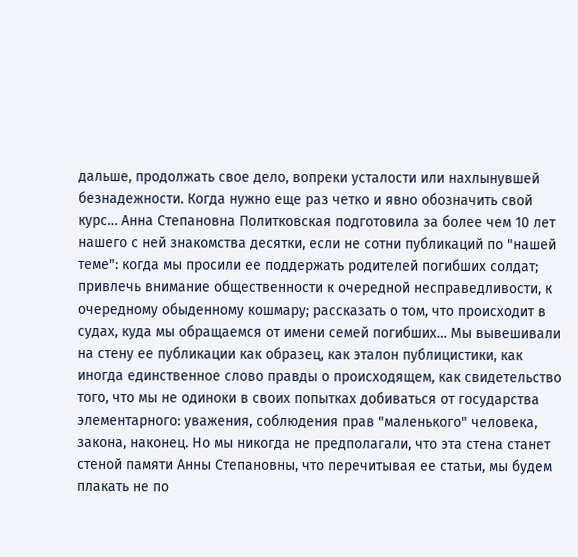дальше, продолжать свое дело, вопреки усталости или нахлынувшей безнадежности. Когда нужно еще раз четко и явно обозначить свой курс… Анна Степановна Политковская подготовила за более чем 10 лет нашего с ней знакомства десятки, если не сотни публикаций по "нашей теме": когда мы просили ее поддержать родителей погибших солдат; привлечь внимание общественности к очередной несправедливости, к очередному обыденному кошмару; рассказать о том, что происходит в судах, куда мы обращаемся от имени семей погибших… Мы вывешивали на стену ее публикации как образец, как эталон публицистики, как иногда единственное слово правды о происходящем, как свидетельство того, что мы не одиноки в своих попытках добиваться от государства элементарного: уважения, соблюдения прав "маленького" человека, закона, наконец. Но мы никогда не предполагали, что эта стена станет стеной памяти Анны Степановны, что перечитывая ее статьи, мы будем плакать не по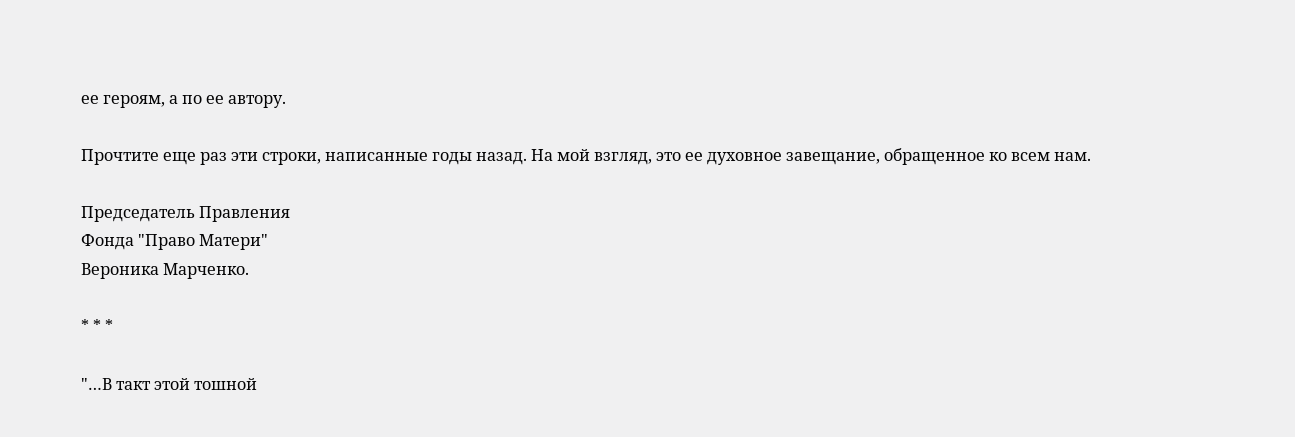ее героям, а по ее автору.

Прочтите еще раз эти строки, написанные годы назад. На мой взгляд, это ее духовное завещание, обращенное ко всем нам.

Председатель Правления
Фонда "Право Матери"
Вероника Марченко.

* * *

"…В такт этой тошной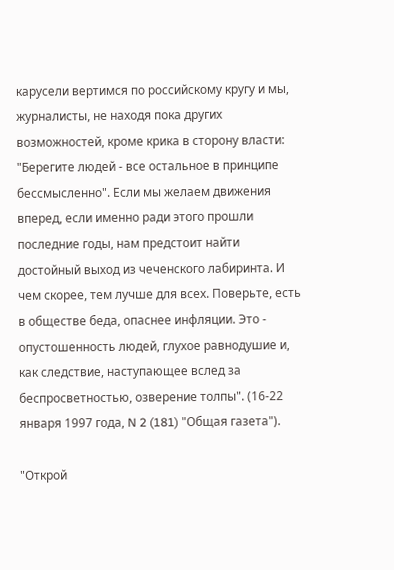карусели вертимся по российскому кругу и мы, журналисты, не находя пока других возможностей, кроме крика в сторону власти: "Берегите людей - все остальное в принципе бессмысленно". Если мы желаем движения вперед, если именно ради этого прошли последние годы, нам предстоит найти достойный выход из чеченского лабиринта. И чем скорее, тем лучше для всех. Поверьте, есть в обществе беда, опаснее инфляции. Это - опустошенность людей, глухое равнодушие и, как следствие, наступающее вслед за беспросветностью, озверение толпы". (16-22 января 1997 года, N 2 (181) "Общая газета").

"Открой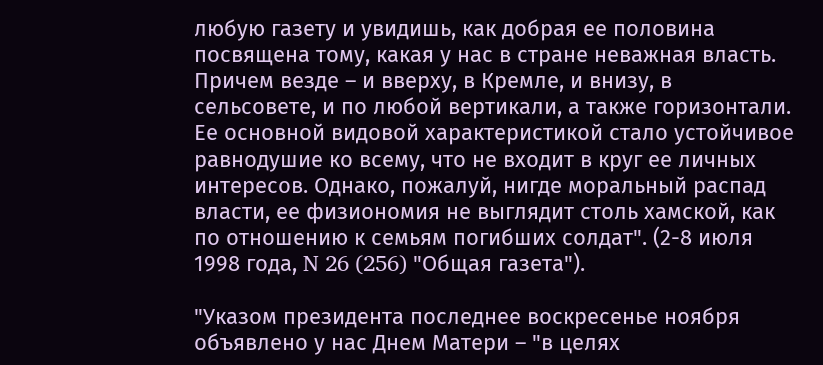любую газету и увидишь, как добрая ее половина посвящена тому, какая у нас в стране неважная власть. Причем везде – и вверху, в Кремле, и внизу, в сельсовете, и по любой вертикали, а также горизонтали. Ее основной видовой характеристикой стало устойчивое равнодушие ко всему, что не входит в круг ее личных интересов. Однако, пожалуй, нигде моральный распад власти, ее физиономия не выглядит столь хамской, как по отношению к семьям погибших солдат". (2-8 июля 1998 года, N 26 (256) "Общая газета").

"Указом президента последнее воскресенье ноября объявлено у нас Днем Матери – "в целях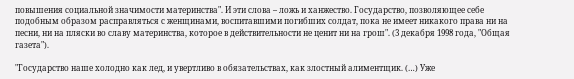повышения социальной значимости материнства". И эти слова – ложь и ханжество. Государство, позволяющее себе подобным образом расправляться с женщинами, воспитавшими погибших солдат, пока не имеет никакого права ни на песни, ни на пляски во славу материнства, которое в действительности не ценит ни на грош". (3 декабря 1998 года, "Общая газета").

"Государство наше холодно как лед, и увертливо в обязательствах, как злостный алиментщик. (…) Уже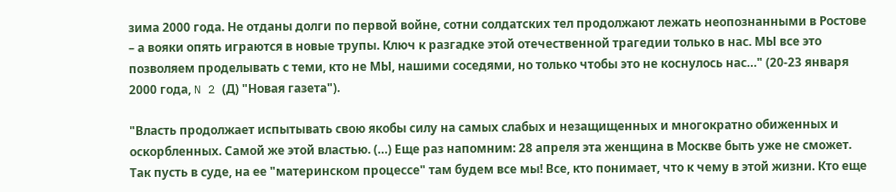зима 2000 года. Не отданы долги по первой войне, сотни солдатских тел продолжают лежать неопознанными в Ростове – а вояки опять играются в новые трупы. Ключ к разгадке этой отечественной трагедии только в нас. МЫ все это позволяем проделывать с теми, кто не МЫ, нашими соседями, но только чтобы это не коснулось нас…" (20-23 января 2000 года, N 2 (Д) "Новая газета").

"Власть продолжает испытывать свою якобы силу на самых слабых и незащищенных и многократно обиженных и оскорбленных. Самой же этой властью. (…) Еще раз напомним: 28 апреля эта женщина в Москве быть уже не сможет. Так пусть в суде, на ее "материнском процессе" там будем все мы! Все, кто понимает, что к чему в этой жизни. Кто еще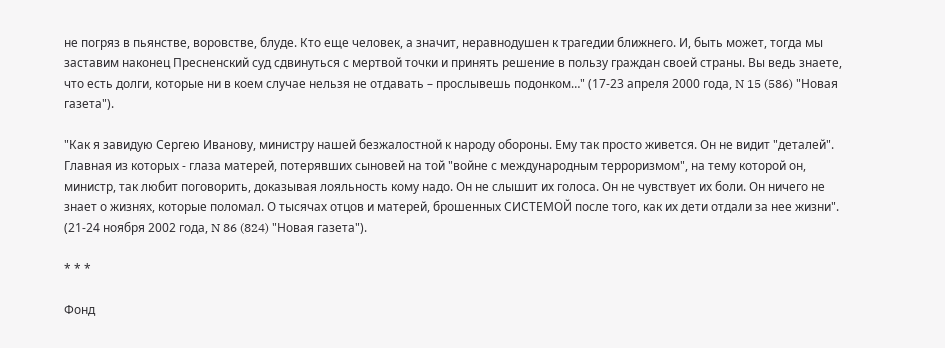не погряз в пьянстве, воровстве, блуде. Кто еще человек, а значит, неравнодушен к трагедии ближнего. И, быть может, тогда мы заставим наконец Пресненский суд сдвинуться с мертвой точки и принять решение в пользу граждан своей страны. Вы ведь знаете, что есть долги, которые ни в коем случае нельзя не отдавать – прослывешь подонком…" (17-23 апреля 2000 года, N 15 (586) "Новая газета").

"Как я завидую Сергею Иванову, министру нашей безжалостной к народу обороны. Ему так просто живется. Он не видит "деталей". Главная из которых - глаза матерей, потерявших сыновей на той "войне с международным терроризмом", на тему которой он, министр, так любит поговорить, доказывая лояльность кому надо. Он не слышит их голоса. Он не чувствует их боли. Он ничего не знает о жизнях, которые поломал. О тысячах отцов и матерей, брошенных СИСТЕМОЙ после того, как их дети отдали за нее жизни". (21-24 ноября 2002 года, N 86 (824) "Новая газета").

* * *

Фонд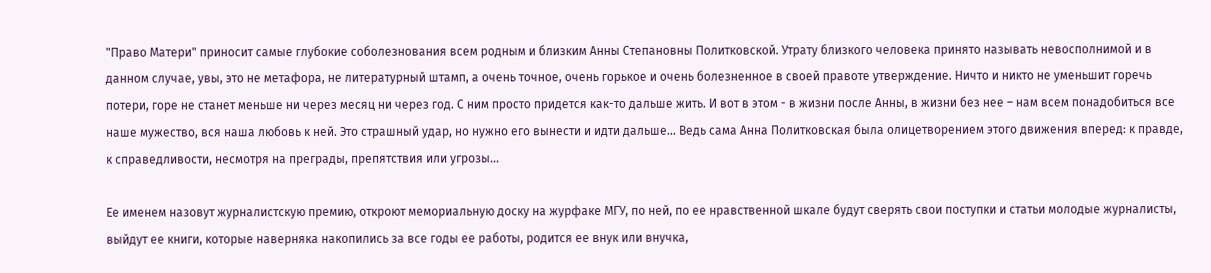"Право Матери" приносит самые глубокие соболезнования всем родным и близким Анны Степановны Политковской. Утрату близкого человека принято называть невосполнимой и в данном случае, увы, это не метафора, не литературный штамп, а очень точное, очень горькое и очень болезненное в своей правоте утверждение. Ничто и никто не уменьшит горечь потери, горе не станет меньше ни через месяц ни через год. С ним просто придется как-то дальше жить. И вот в этом - в жизни после Анны, в жизни без нее – нам всем понадобиться все наше мужество, вся наша любовь к ней. Это страшный удар, но нужно его вынести и идти дальше... Ведь сама Анна Политковская была олицетворением этого движения вперед: к правде, к справедливости, несмотря на преграды, препятствия или угрозы...

Ее именем назовут журналистскую премию, откроют мемориальную доску на журфаке МГУ, по ней, по ее нравственной шкале будут сверять свои поступки и статьи молодые журналисты, выйдут ее книги, которые наверняка накопились за все годы ее работы, родится ее внук или внучка,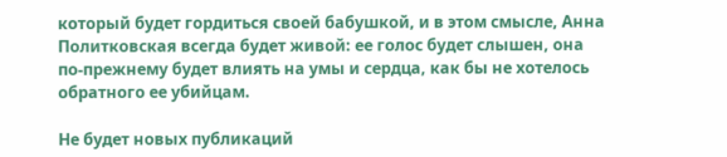который будет гордиться своей бабушкой, и в этом смысле, Анна Политковская всегда будет живой: ее голос будет слышен, она по-прежнему будет влиять на умы и сердца, как бы не хотелось обратного ее убийцам.

Не будет новых публикаций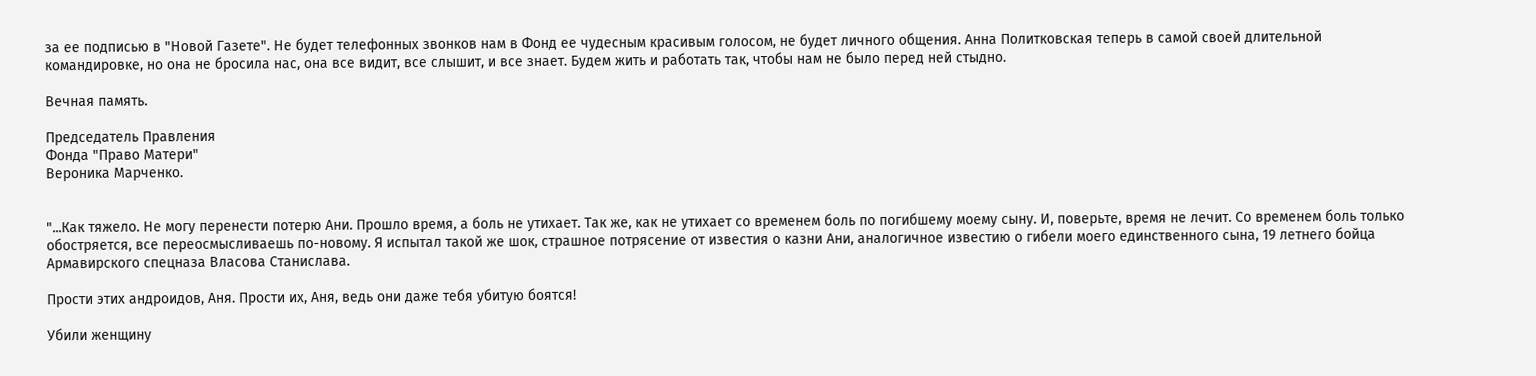за ее подписью в "Новой Газете". Не будет телефонных звонков нам в Фонд ее чудесным красивым голосом, не будет личного общения. Анна Политковская теперь в самой своей длительной командировке, но она не бросила нас, она все видит, все слышит, и все знает. Будем жить и работать так, чтобы нам не было перед ней стыдно.

Вечная память.

Председатель Правления
Фонда "Право Матери"
Вероника Марченко.


"...Как тяжело. Не могу перенести потерю Ани. Прошло время, а боль не утихает. Так же, как не утихает со временем боль по погибшему моему сыну. И, поверьте, время не лечит. Со временем боль только обостряется, все переосмысливаешь по-новому. Я испытал такой же шок, страшное потрясение от известия о казни Ани, аналогичное известию о гибели моего единственного сына, 19 летнего бойца Армавирского спецназа Власова Станислава.

Прости этих андроидов, Аня. Прости их, Аня, ведь они даже тебя убитую боятся!

Убили женщину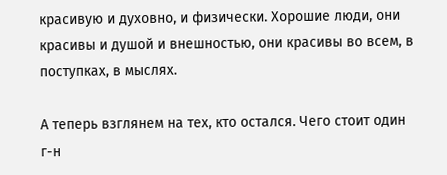красивую и духовно, и физически. Хорошие люди, они красивы и душой и внешностью, они красивы во всем, в поступках, в мыслях.

А теперь взглянем на тех, кто остался. Чего стоит один г-н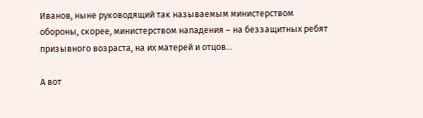Иванов, ныне руководящий так называемым министерством обороны, скорее, министерством нападения – на беззащитных ребят призывного возраста, на их матерей и отцов...

А вот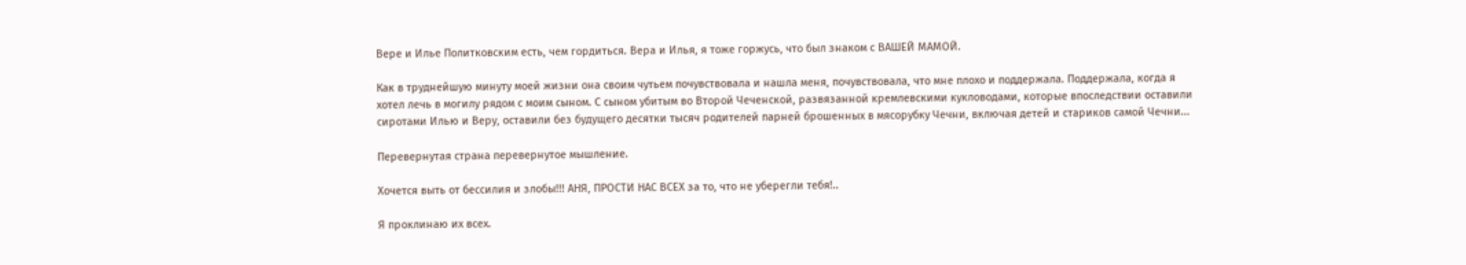Вере и Илье Политковским есть, чем гордиться. Вера и Илья, я тоже горжусь, что был знаком с ВАШЕЙ МАМОЙ.

Как в труднейшую минуту моей жизни она своим чутьем почувствовала и нашла меня, почувствовала, что мне плохо и поддержала. Поддержала, когда я хотел лечь в могилу рядом с моим сыном. С сыном убитым во Второй Чеченской, развязанной кремлевскими кукловодами, которые впоследствии оставили сиротами Илью и Веру, оставили без будущего десятки тысяч родителей парней брошенных в мясорубку Чечни, включая детей и стариков самой Чечни...

Перевернутая страна перевернутое мышление.

Хочется выть от бессилия и злобы!!! АНЯ, ПРОСТИ НАС ВСЕХ за то, что не уберегли тебя!..

Я проклинаю их всех.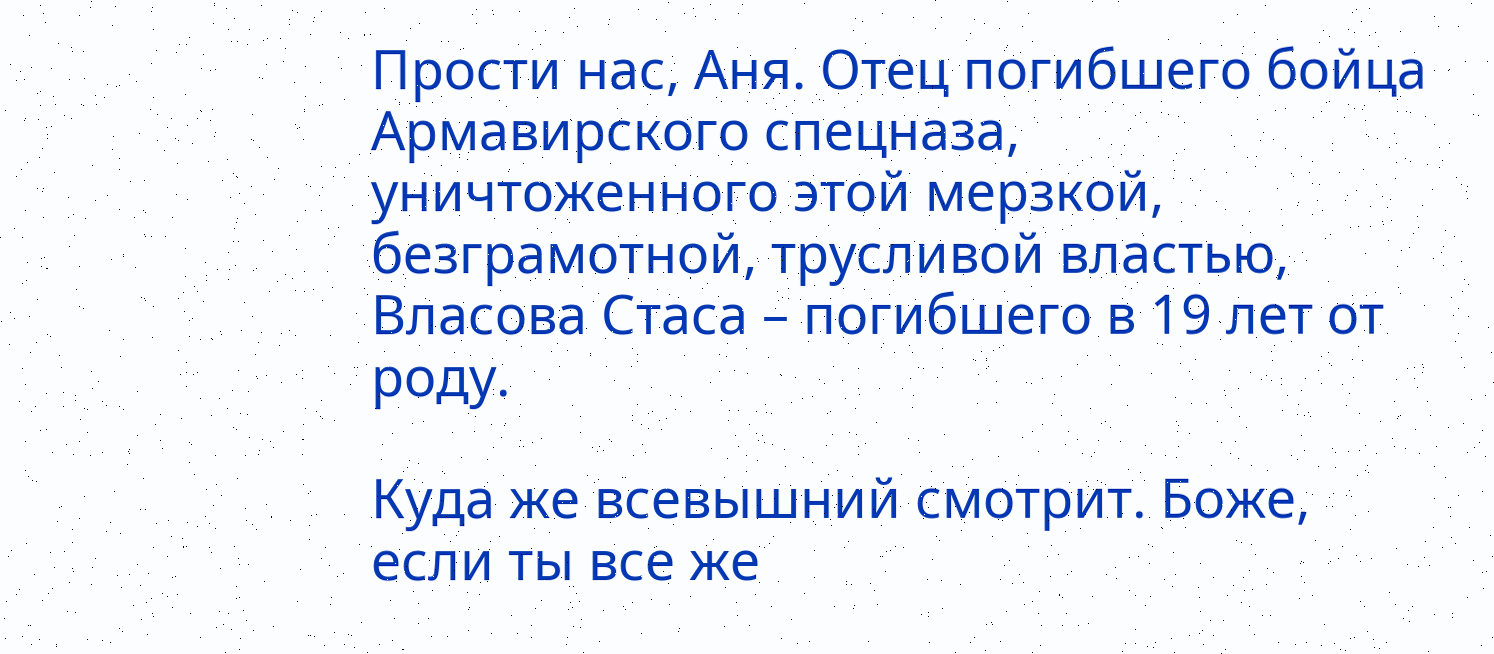Прости нас, Аня. Отец погибшего бойца Армавирского спецназа, уничтоженного этой мерзкой, безграмотной, трусливой властью, Власова Стаса – погибшего в 19 лет от роду.

Куда же всевышний смотрит. Боже, если ты все же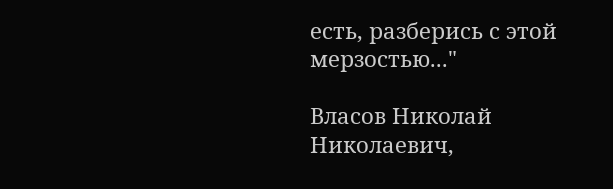есть, разберись с этой мерзостью..."

Власов Николай Николаевич,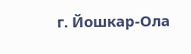г. Йошкар-Ола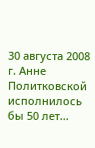30 августа 2008 г. Анне Политковской исполнилось бы 50 лет...